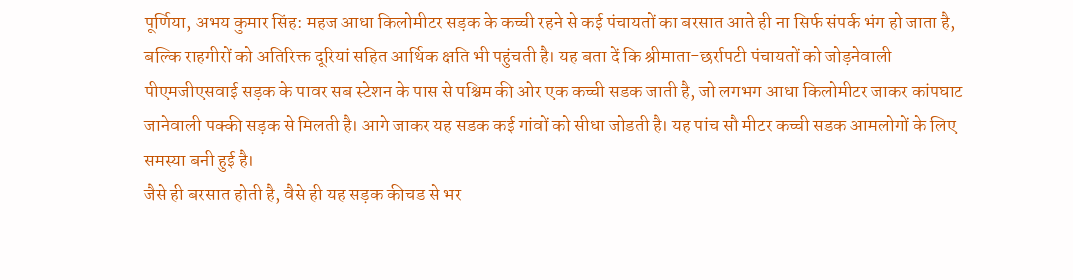पूर्णिया, अभय कुमार सिंह: महज आधा किलोमीटर सड़क के कच्ची रहने से कई पंचायतों का बरसात आते ही ना सिर्फ संपर्क भंग हो जाता है, बल्कि राहगीरों को अतिरिक्त दूरियां सहित आर्थिक क्षति भी पहुंचती है। यह बता दें कि श्रीमाता-छर्रापटी पंचायतों को जोड़नेवाली पीएमजीएसवाई सड़क के पावर सब स्टेशन के पास से पश्चिम की ओर एक कच्ची सडक जाती है, जो लगभग आधा किलोमीटर जाकर कांपघाट जानेवाली पक्की सड़क से मिलती है। आगे जाकर यह सडक कई गांवों को सीधा जोडती है। यह पांच सौ मीटर कच्ची सडक आमलोगों के लिए समस्या बनी हुई है।
जैसे ही बरसात होती है, वैसे ही यह सड़क कीचड से भर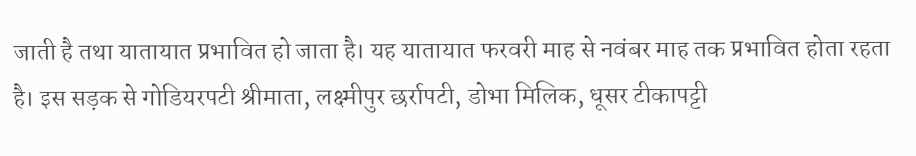जाती है तथा यातायात प्रभावित हो जाता है। यह यातायात फरवरी माह से नवंबर माह तक प्रभावित होता रहता है। इस सड़क से गोडियरपटी श्रीमाता, लक्ष्मीपुर छर्रापटी, डोभा मिलिक, धूसर टीकापट्टी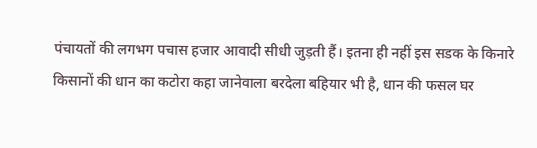पंचायतों की लगभग पचास हजार आवादी सीधी जुड़ती हैं। इतना ही नहीं इस सडक के किनारे किसानों की धान का कटोरा कहा जानेवाला बरदेला बहियार भी है, धान की फसल घर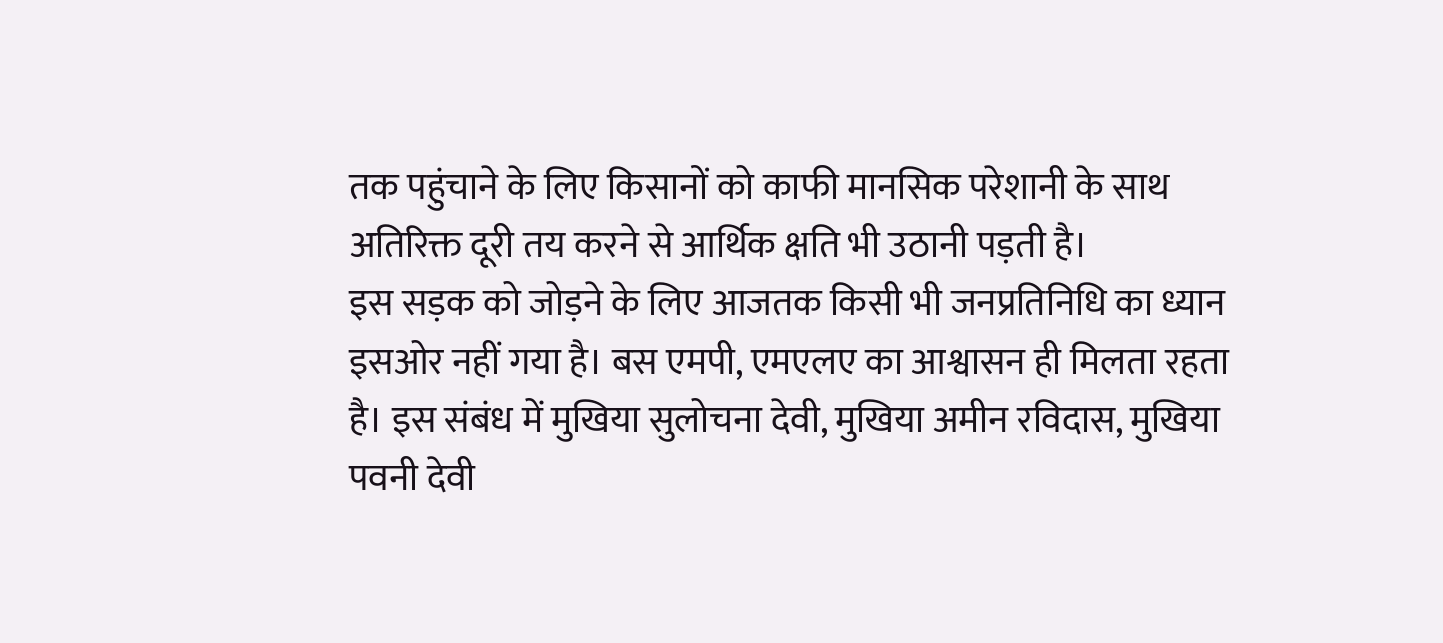तक पहुंचाने के लिए किसानों को काफी मानसिक परेशानी के साथ अतिरिक्त दूरी तय करने से आर्थिक क्षति भी उठानी पड़ती है।
इस सड़क को जोड़ने के लिए आजतक किसी भी जनप्रतिनिधि का ध्यान इसओर नहीं गया है। बस एमपी, एमएलए का आश्वासन ही मिलता रहता है। इस संबंध में मुखिया सुलोचना देवी, मुखिया अमीन रविदास, मुखिया पवनी देवी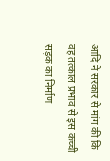आदि ने सरकार से मांग की कि वह तत्काल प्रभाव से इस कच्ची सड़क का निर्माण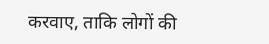करवाए, ताकि लोगों की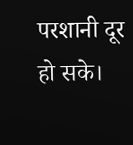परशानी दूर हो सके।